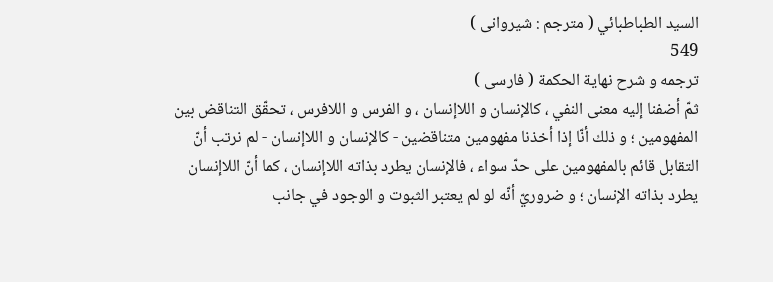السيد الطباطبائي ( مترجم : شيروانى )
549
ترجمه و شرح نهاية الحكمة ( فارسى )
ثمّ أضفنا إليه معنى النفي ، كالإنسان و اللاإنسان ، و الفرس و اللافرس ، تحقّق التناقض بين المفهومين ؛ و ذلك أنّا إذا أخذنا مفهومين متناقضين - كالإنسان و اللاإنسان - لم نرتب أنّ التقابل قائم بالمفهومين على حدّ سواء ، فالإنسان يطرد بذاته اللاإنسان ، كما أنّ اللاإنسان يطرد بذاته الإنسان ؛ و ضروريّ أنّه لو لم يعتبر الثبوت و الوجود في جانب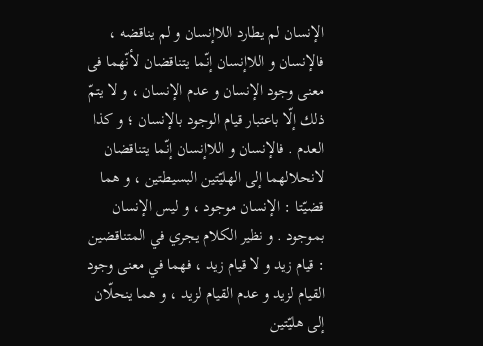الإنسان لم يطارد اللاإنسان و لم يناقضه ، فالإنسان و اللاإنسان إنّما يتناقضان لأنّهما فى معنى وجود الإنسان و عدم الإنسان ، و لا يتمّ ذلك إلّا باعتبار قيام الوجود بالإنسان ؛ و كذا العدم . فالإنسان و اللاإنسان إنّما يتناقضان لانحلالهما إلى الهليّتين البسيطتين ، و هما قضيّتا : الإنسان موجود ، و ليس الإنسان بموجود . و نظير الكلام يجري في المتناقضين : قيام زيد و لا قيام زيد ، فهما في معنى وجود القيام لزيد و عدم القيام لزيد ، و هما ينحلّان إلى هليّتين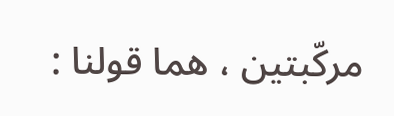مركّبتين ، هما قولنا :